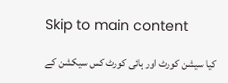Skip to main content

کیا سیشن کورٹ اور ہائی کورٹ کس سیکشن کے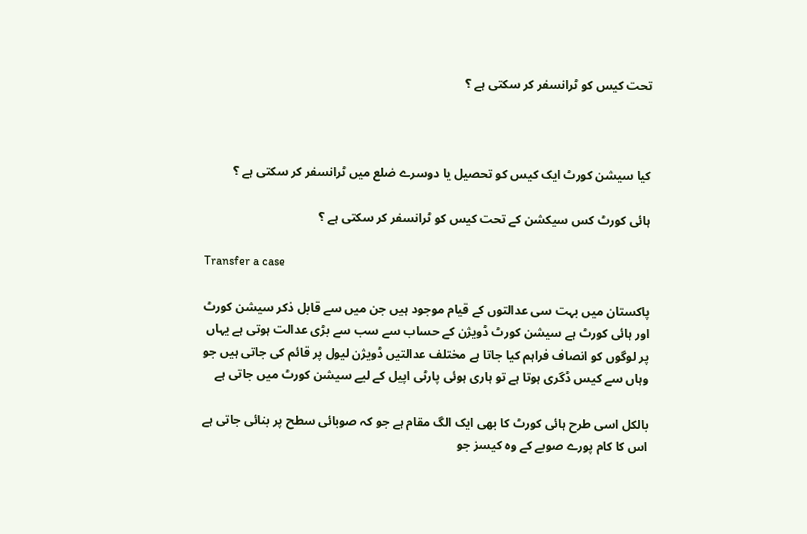تحت کیس کو ٹرانسفر کر سکتی ہے ؟



کیا سیشن کورٹ ایک کیس کو تحصیل یا دوسرے ضلع میں ٹرانسفر کر سکتی ہے ؟

ہائی کورٹ کس سیکشن کے تحت کیس کو ٹرانسفر کر سکتی ہے ؟

Transfer a case

پاکستان میں بہت سی عدالتوں کے قیام موجود ہیں جن میں سے قابل ذکر سیشن کورٹ اور ہائی کورٹ ہے سیشن کورٹ ڈویژن کے حساب سے سب سے بڑی عدالت ہوتی ہے یہاں پر لوگوں کو انصاف فراہم کیا جاتا ہے مختلف عدالتیں ڈویژن لیول پر قائم کی جاتی ہیں جو وہاں سے کیس ڈگری ہوتا ہے تو ہاری ہوئی پارٹی اپیل کے لیے سیشن کورٹ میں جاتی ہے

بالکل اسی طرح ہائی کورٹ کا بھی ایک الگ مقام ہے جو کہ صوبائی سطح پر بنائی جاتی ہے اس کا کام پورے صوبے کے وہ کیسز جو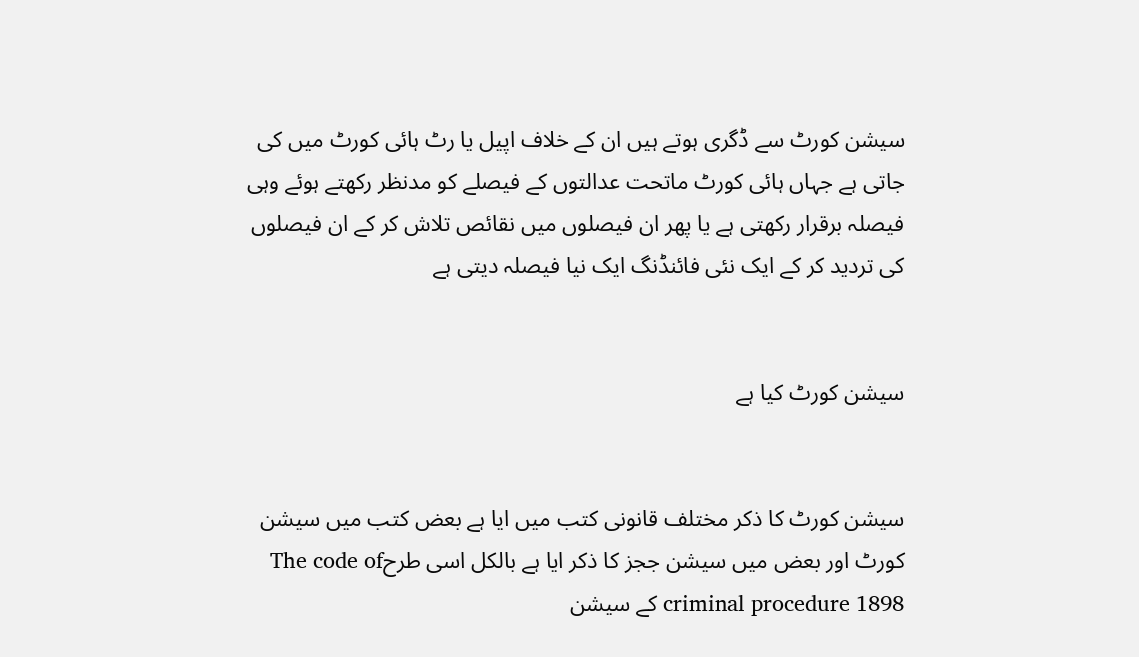سیشن کورٹ سے ڈگری ہوتے ہیں ان کے خلاف اپیل یا رٹ ہائی کورٹ میں کی جاتی ہے جہاں ہائی کورٹ ماتحت عدالتوں کے فیصلے کو مدنظر رکھتے ہوئے وہی فیصلہ برقرار رکھتی ہے یا پھر ان فیصلوں میں نقائص تلاش کر کے ان فیصلوں کی تردید کر کے ایک نئی فائنڈنگ ایک نیا فیصلہ دیتی ہے


سیشن کورٹ کیا ہے


سیشن کورٹ کا ذکر مختلف قانونی کتب میں ایا ہے بعض کتب میں سیشن کورٹ اور بعض میں سیشن ججز کا ذکر ایا ہے بالکل اسی طرحThe code of criminal procedure 1898 کے سیشن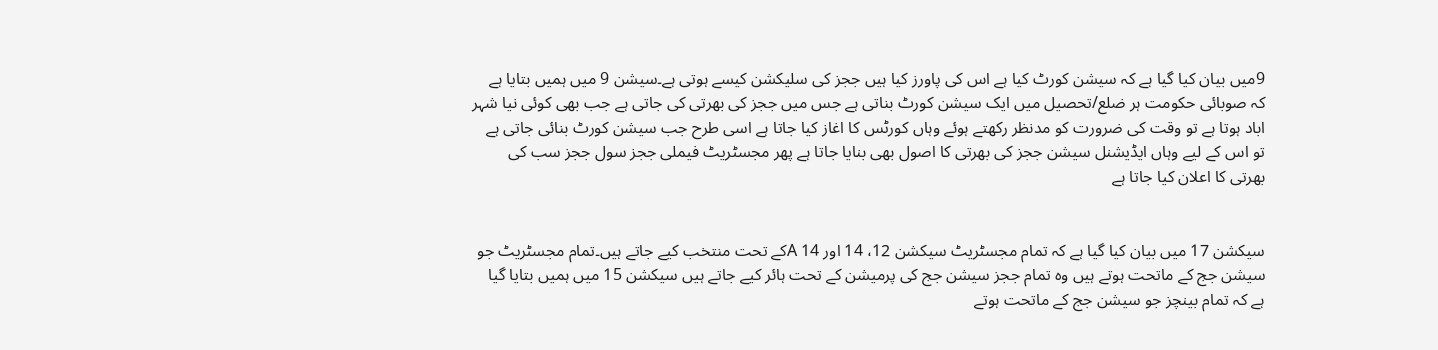9میں بیان کیا گیا ہے کہ سیشن کورٹ کیا ہے اس کی پاورز کیا ہیں ججز کی سلیکشن کیسے ہوتی ہے۔سیشن 9 میں ہمیں بتایا ہے کہ صوبائی حکومت ہر ضلع/تحصیل میں ایک سیشن کورٹ بناتی ہے جس میں ججز کی بھرتی کی جاتی ہے جب بھی کوئی نیا شہر اباد ہوتا ہے تو وقت کی ضرورت کو مدنظر رکھتے ہوئے وہاں کورٹس کا اغاز کیا جاتا ہے اسی طرح جب سیشن کورٹ بنائی جاتی ہے تو اس کے لیے وہاں ایڈیشنل سیشن ججز کی بھرتی کا اصول بھی بنایا جاتا ہے پھر مجسٹریٹ فیملی ججز سول ججز سب کی بھرتی کا اعلان کیا جاتا ہے


سیکشن 17 میں بیان کیا گیا ہے کہ تمام مجسٹریٹ سیکشن 12، 14 اور 14 Aکے تحت منتخب کیے جاتے ہیں۔تمام مجسٹریٹ جو سیشن جج کے ماتحت ہوتے ہیں وہ تمام ججز سیشن جج کی پرمیشن کے تحت ہائر کیے جاتے ہیں سیکشن 15 میں ہمیں بتایا گیا ہے کہ تمام بینچز جو سیشن جج کے ماتحت ہوتے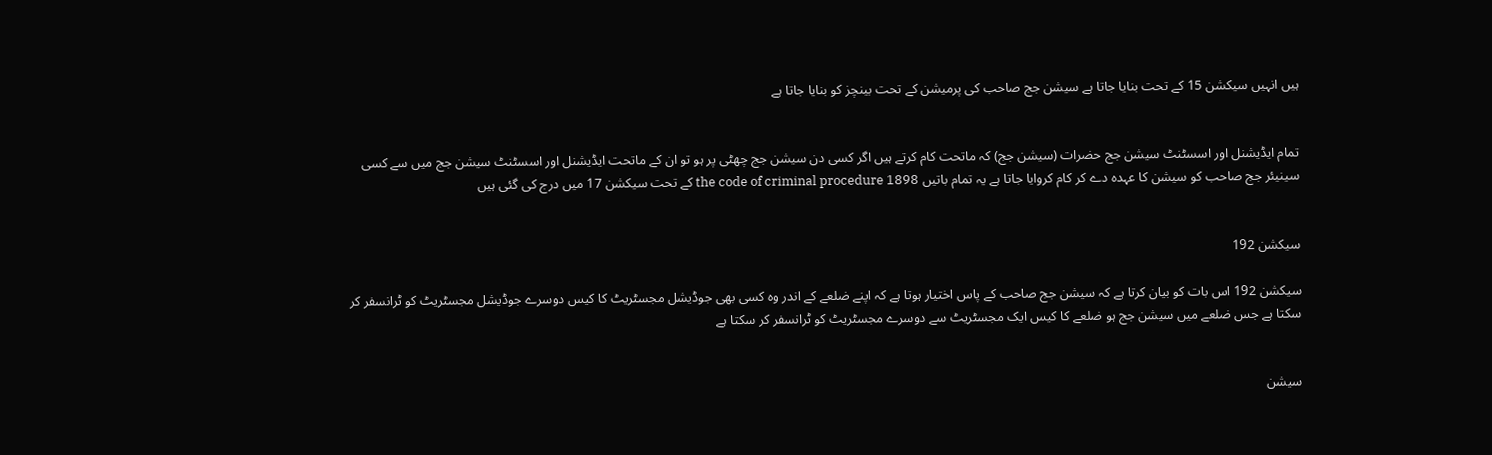ہیں انہیں سیکشن 15 کے تحت بنایا جاتا ہے سیشن جج صاحب کی پرمیشن کے تحت بینچز کو بنایا جاتا ہے


تمام ایڈیشنل اور اسسٹنٹ سیشن جج حضرات (سیشن جج) کہ ماتحت کام کرتے ہیں اگر کسی دن سیشن جج چھٹی پر ہو تو ان کے ماتحت ایڈیشنل اور اسسٹنٹ سیشن جج میں سے کسی سینیئر جج صاحب کو سیشن کا عہدہ دے کر کام کروایا جاتا ہے یہ تمام باتیں the code of criminal procedure 1898 کے تحت سیکشن 17 میں درج کی گئی ہیں


سیکشن 192

سیکشن 192 اس بات کو بیان کرتا ہے کہ سیشن جج صاحب کے پاس اختیار ہوتا ہے کہ اپنے ضلعے کے اندر وہ کسی بھی جوڈیشل مجسٹریٹ کا کیس دوسرے جوڈیشل مجسٹریٹ کو ٹرانسفر کر سکتا ہے جس ضلعے میں سیشن جج ہو ضلعے کا کیس ایک مجسٹریٹ سے دوسرے مجسٹریٹ کو ٹرانسفر کر سکتا ہے


سیشن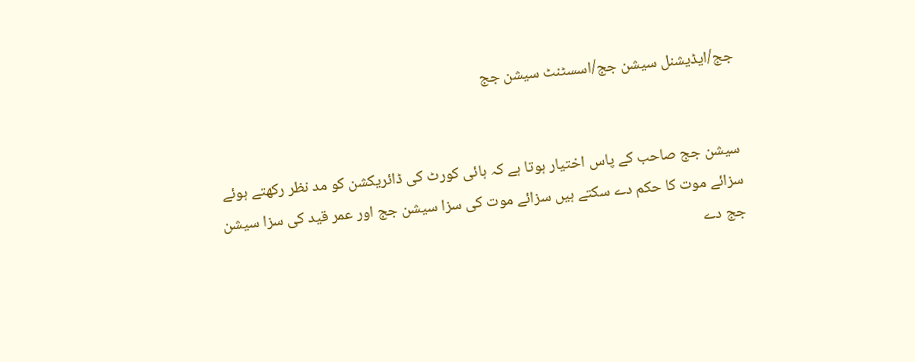جج/ایڈیشنل سیشن جج/اسسٹنٹ سیشن جج


سیشن جج صاحب کے پاس اختیار ہوتا ہے کہ ہائی کورٹ کی ڈائریکشن کو مد نظر رکھتے ہوئے سزائے موت کا حکم دے سکتے ہیں سزائے موت کی سزا سیشن جج اور عمر قید کی سزا سیشن جج دے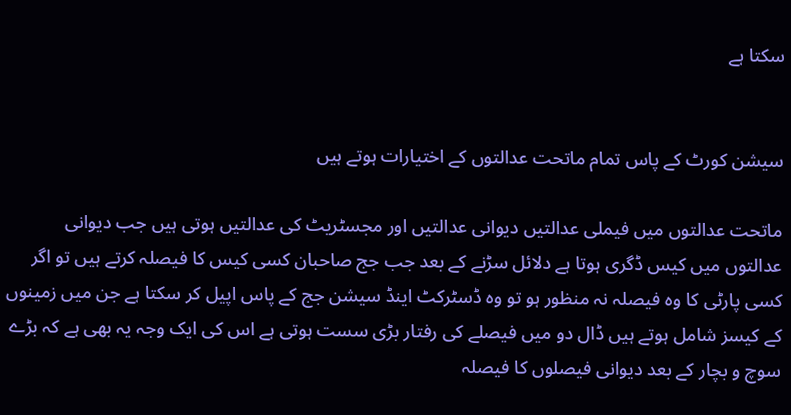سکتا ہے


سیشن کورٹ کے پاس تمام ماتحت عدالتوں کے اختیارات ہوتے ہیں

ماتحت عدالتوں میں فیملی عدالتیں دیوانی عدالتیں اور مجسٹریٹ کی عدالتیں ہوتی ہیں جب دیوانی عدالتوں میں کیس ڈگری ہوتا ہے دلائل سڑنے کے بعد جب جج صاحبان کسی کیس کا فیصلہ کرتے ہیں تو اگر کسی پارٹی کا وہ فیصلہ نہ منظور ہو تو وہ ڈسٹرکٹ اینڈ سیشن جج کے پاس اپیل کر سکتا ہے جن میں زمینوں کے کیسز شامل ہوتے ہیں ڈال دو میں فیصلے کی رفتار بڑی سست ہوتی ہے اس کی ایک وجہ یہ بھی ہے کہ بڑے سوچ و بچار کے بعد دیوانی فیصلوں کا فیصلہ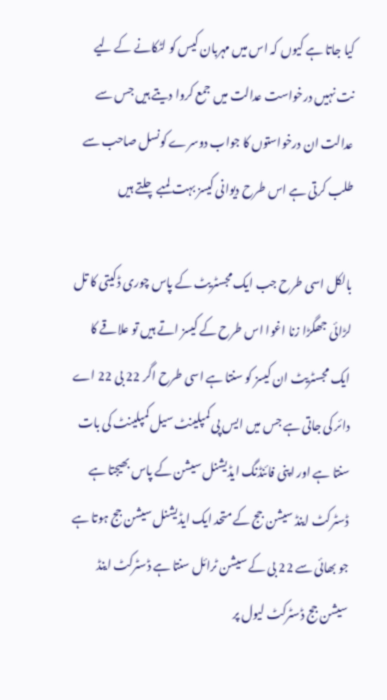کیا جاتا ہے کیوں کہ اس میں مہربان کیس کو لٹکانے کے لیے نت نہیں درخواست عدالت میں جمع کروا دیتے ہیں جس سے عدالت ان درخواستوں کا جواب دوسرے کونسل صاحب سے طلب کرتی ہے اس طرح دیوانی کیسز بہت لمبے چلتے ہیں

بالکل اسی طرح جب ایک مجسٹریٹ کے پاس چوری ڈکیتی کا تل لڑائی جھگڑا زنا اغوا اس طرح کے کیسز اتے ہیں تو علاقے کا ایک مجسٹریٹ ان کیسز کو سنتا ہے اسی طرح اگر 22 بی 22 اے دائر کی جاتی ہے جس میں ایس پی کمپلینٹ سیل کمپلینٹ کی بات سنتا ہے اور اپنی فائنڈنگ ایڈیشنل سیشن کے پاس بھیجتا ہے ڈسٹرکٹ اینڈ سیشن جج کے متحد ایک ایڈیشنل سیشن جج ہوتا ہے جو بھائی سے 22 بی کے سیشن ٹرائل سنتا ہے ڈسٹرکٹ اینڈ سیشن جج ڈسٹرکٹ لیول پر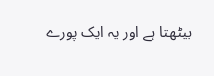بیٹھتا ہے اور یہ ایک پورے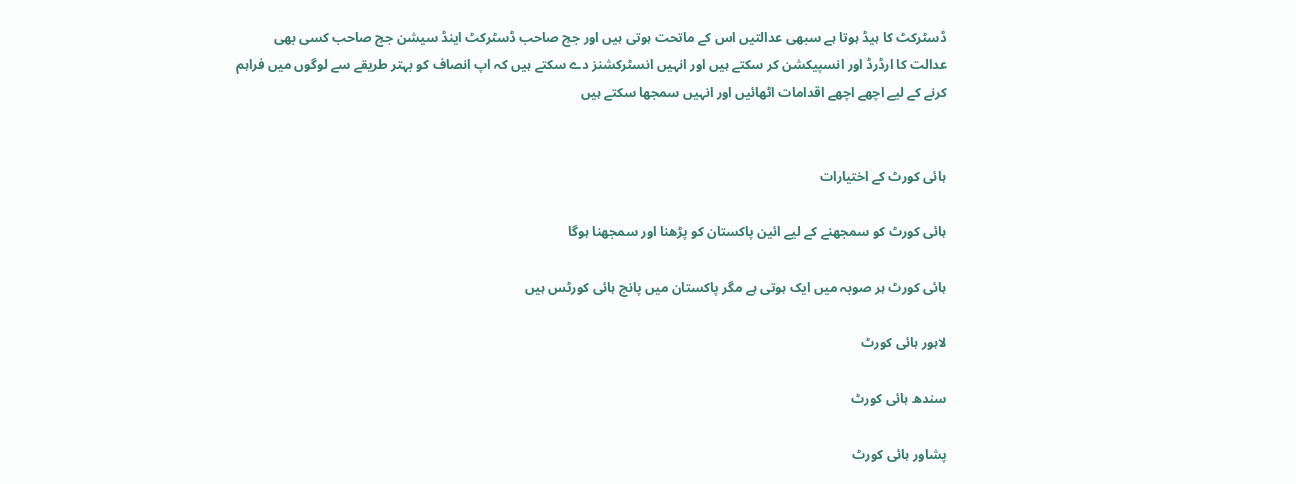ڈسٹرکٹ کا ہیڈ ہوتا ہے سبھی عدالتیں اس کے ماتحت ہوتی ہیں اور جج صاحب ڈسٹرکٹ اینڈ سیشن جج صاحب کسی بھی عدالت کا ارڈرڈ اور انسپیکشن کر سکتے ہیں اور انہیں انسٹرکشنز دے سکتے ہیں کہ اپ انصاف کو بہتر طریقے سے لوگوں میں فراہم کرنے کے لیے اچھے اچھے اقدامات اٹھائیں اور انہیں سمجھا سکتے ہیں


ہائی کورٹ کے اختیارات

ہائی کورٹ کو سمجھنے کے لیے ائین پاکستان کو پڑھنا اور سمجھنا ہوگا

ہائی کورٹ ہر صوبہ میں ایک ہوتی ہے مگر پاکستان میں پانچ ہائی کورٹس ہیں

لاہور ہائی کورٹ

سندھ ہائی کورٹ

پشاور ہائی کورٹ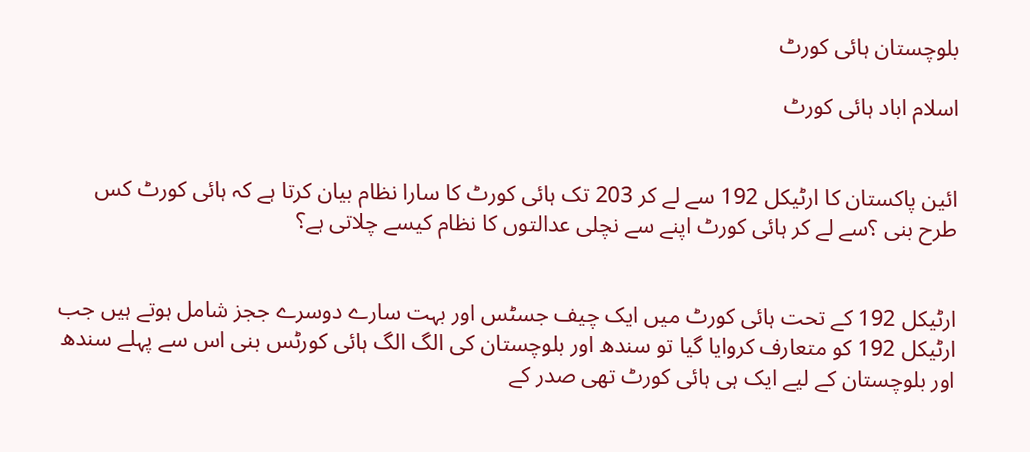بلوچستان ہائی کورٹ

اسلام اباد ہائی کورٹ


ائین پاکستان کا ارٹیکل 192 سے لے کر 203 تک ہائی کورٹ کا سارا نظام بیان کرتا ہے کہ ہائی کورٹ کس طرح بنی ؟سے لے کر ہائی کورٹ اپنے سے نچلی عدالتوں کا نظام کیسے چلاتی ہے؟


ارٹیکل 192 کے تحت ہائی کورٹ میں ایک چیف جسٹس اور بہت سارے دوسرے ججز شامل ہوتے ہیں جب ارٹیکل 192 کو متعارف کروایا گیا تو سندھ اور بلوچستان کی الگ الگ ہائی کورٹس بنی اس سے پہلے سندھ اور بلوچستان کے لیے ایک ہی ہائی کورٹ تھی صدر کے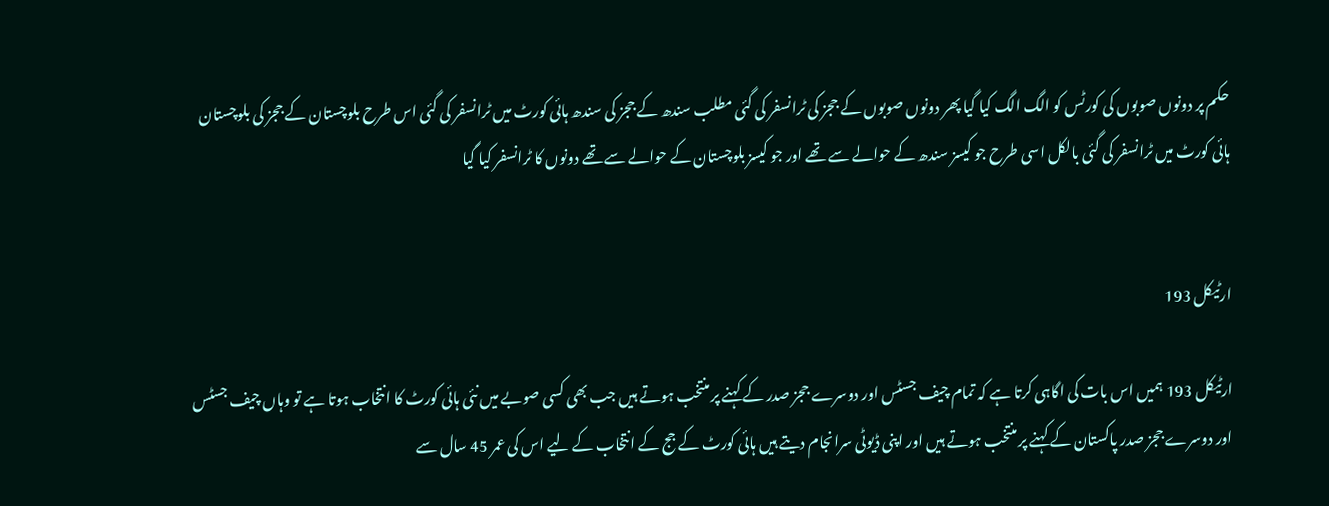حکم پر دونوں صوبوں کی کورٹس کو الگ الگ کیا گیا پھر دونوں صوبوں کے ججز کی ٹرانسفر کی گئی مطلب سندھ کے ججز کی سندھ ہائی کورٹ میں ٹرانسفر کی گئی اس طرح بلوچستان کے ججز کی بلوچستان ہائی کورٹ میں ٹرانسفر کی گئی بالکل اسی طرح جو کیسز سندھ کے حوالے سے تھے اور جو کیسز بلوچستان کے حوالے سے تھے دونوں کا ٹرانسفر کیا گیا


ارٹیکل 193

ارٹیکل 193 ہمیں اس بات کی اگاہی کرتا ہے کہ تمام چیف جسٹس اور دوسرے ججز صدر کے کہنے پر منتخب ہوتے ہیں جب بھی کسی صوبے میں نئی ہائی کورٹ کا انتخاب ہوتا ہے تو وہاں چیف جسٹس اور دوسرے ججز صدر پاکستان کے کہنے پر منتخب ہوتے ہیں اور اپنی ڈیوٹی سرانجام دیتے ہیں ہائی کورٹ کے جج کے انتخاب کے لیے اس کی عمر 45 سال سے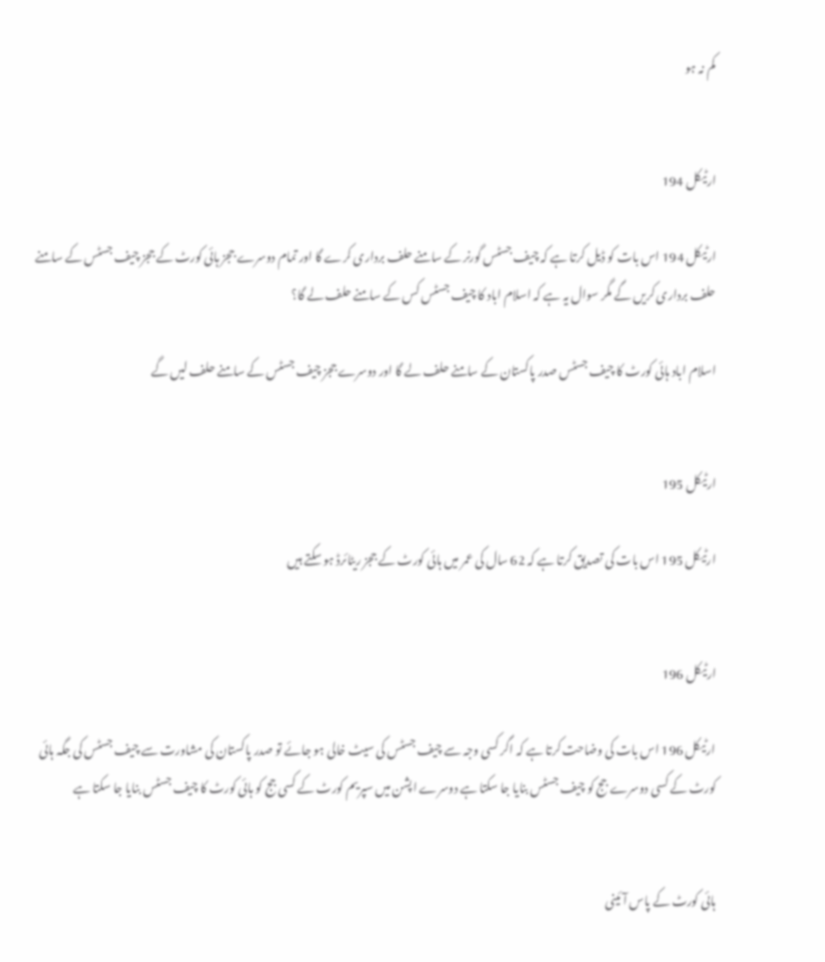کم نہ ہو


ارٹیکل 194

ارٹیکل 194 اس بات کو ڈیل کرتا ہے کہ چیف جسٹس گورنر کے سامنے حلف برداری کرے گا اور تمام دوسرے ججز ہائی کورٹ کے ججز چیف جسٹس کے سامنے حلف برداری کریں گے مگر سوال یہ ہے کہ اسلام اباد کا چیف جسٹس کس کے سامنے حلف لے گا؟

اسلام اباد ہائی کورٹ کا چیف جسٹس صدر پاکستان کے سامنے حلف لے گا اور دوسرے ججز چیف جسٹس کے سامنے حلف لیں گے


ارٹیکل 195

ارٹیکل 195 اس بات کی تصدیق کرتا ہے کہ 62 سال کی عمر میں ہائی کورٹ کے ججز ریٹائرڈ ہو سکتے ہیں


ارٹیکل 196

ارٹیکل 196 اس بات کی وضاحت کرتا ہے کہ اگر کسی وجہ سے چیف جسٹس کی سیٹ خالی ہو جائے تو صدر پاکستان کی مشاورت سے چیف جسٹس کی جگہ ہائی کورٹ کے کسی دوسرے جج کو چیف جسٹس بنایا جا سکتا ہے دوسرے اپشن میں سپریم کورٹ کے کسی جج کو ہائی کورٹ کا چیف جسٹس بنایا جا سکتا ہے


ہائی کورٹ کے پاس آئینی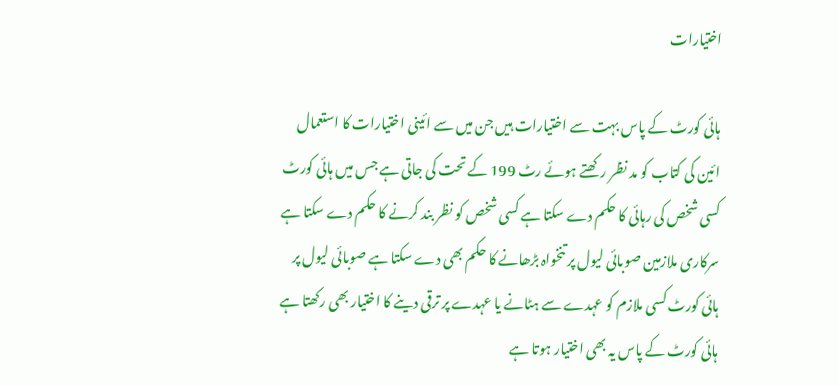اختیارات

ہائی کورٹ کے پاس بہت سے اختیارات ہیں جن میں سے ائینی اختیارات کا استعمال ائین کی کتاب کو مد نظر رکھتے ہوئے رٹ 199 کے تحت کی جاتی ہے جس میں ہائی کورٹ کسی شخص کی رہائی کا حکم دے سکتا ہے کسی شخص کو نظر بند کرنے کا حکم دے سکتا ہے سرکاری ملازمین صوبائی لیول پر تنخواہ بڑھانے کا حکم بھی دے سکتا ہے صوبائی لیول پر ہائی کورٹ کسی ملازم کو عہدے سے ہٹانے یا عہدے پر ترقی دینے کا اختیار بھی رکھتا ہے ہائی کورٹ کے پاس یہ بھی اختیار ہوتا ہے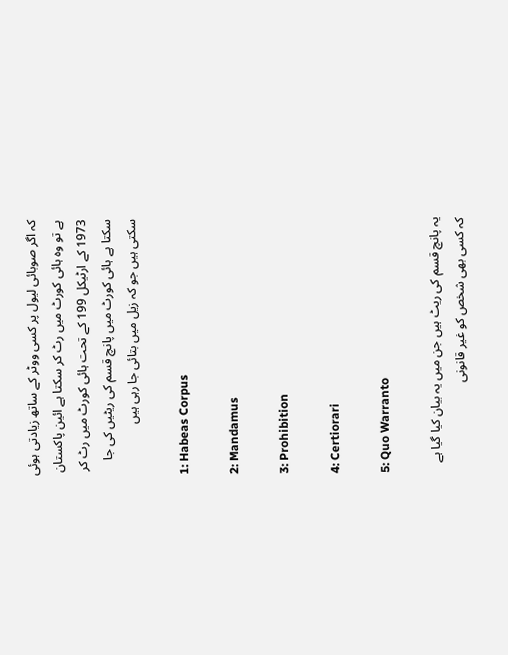کہ اگر صوبائی لیول پر کسی ووٹر کے ساتھ زیادتی ہوئی ہے تو وہ ہائی کورٹ میں رٹ کر سکتا ہے ائین پاکستان 1973 کے ارٹیکل 199 کے تحت ہائی کورٹ میں رٹ کر سکتا ہے ہائی کورٹ میں پانچ قسم کی ریٹیں کی جا سکتی ہیں جو کہ زیل میں بتائی جا رہی ہیں

1: Habeas Corpus

2: Mandamus

3: Prohibition

4: Certiorari

5: Quo Warranto

یہ پانچ قسم کی ریٹ ہیں جن میں یہ بیان کیا گیا ہے کہ کسی بھی شخص کو غیر قانونی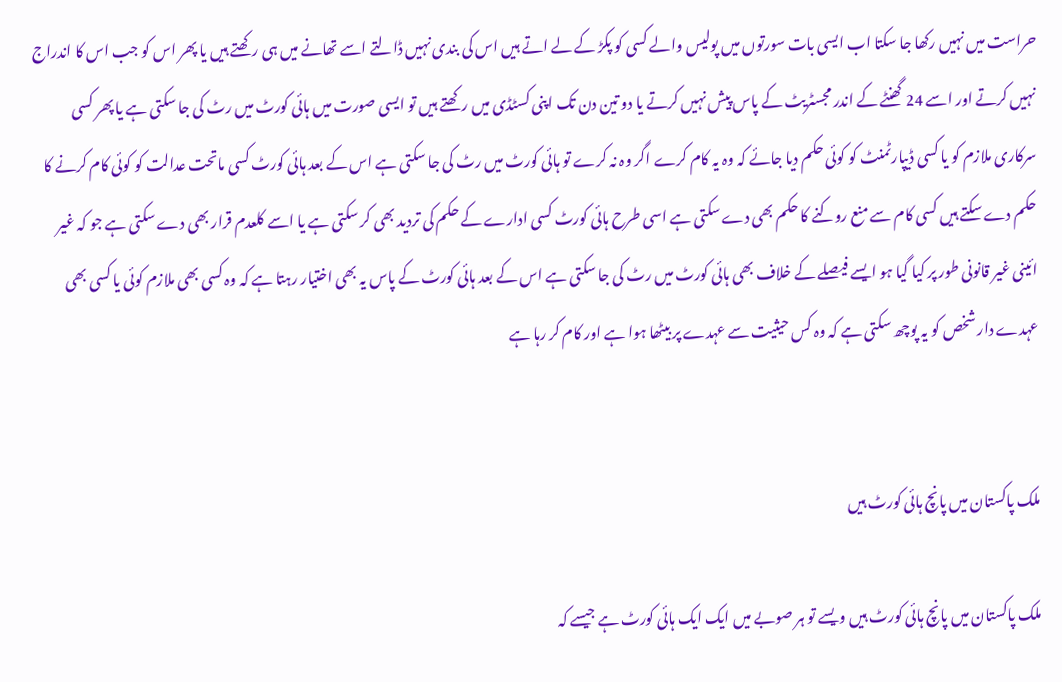حراست میں نہیں رکھا جا سکتا اب ایسی بات سورتوں میں پولیس والے کسی کو پکڑ کے لے اتے ہیں اس کی بندی نہیں ڈالتے اسے تھانے میں ہی رکھتے ہیں یا پھر اس کو جب اس کا اندراج نہیں کرتے اور اسے 24 گھنٹے کے اندر مجسٹریٹ کے پاس پیش نہیں کرتے یا دو تین دن تک اپنی کسٹڈی میں رکھتے ہیں تو ایسی صورت میں ہائی کورٹ میں رٹ کی جا سکتی ہے یا پھر کسی سرکاری ملازم کو یا کسی ڈیپارٹمنٹ کو کوئی حکم دیا جائے کہ وہ یہ کام کرے اگر وہ نہ کرے تو ہائی کورٹ میں رٹ کی جا سکتی ہے اس کے بعد ہائی کورٹ کسی ماتحت عدالت کو کوئی کام کرنے کا حکم دے سکتے ہیں کسی کام سے منع روکنے کا حکم بھی دے سکتی ہے اسی طرح ہائی کورٹ کسی ادارے کے حکم کی تردید بھی کر سکتی ہے یا اسے کلعدم قرار بھی دے سکتی ہے جو کہ غیر ائینی غیر قانونی طور پر کیا گیا ہو ایسے فیصلے کے خلاف بھی ہائی کورٹ میں رٹ کی جا سکتی ہے اس کے بعد ہائی کورٹ کے پاس یہ بھی اختیار رہتا ہے کہ وہ کسی بھی ملازم کوئی یا کسی بھی عہدے دار شخص کو یہ پوچھ سکتی ہے کہ وہ کس حیثیت سے عہدے پر بیٹھا ہوا ہے اور کام کر رہا ہے


ملک پاکستان میں پانچ ہائی کورٹ ہیں

ملک پاکستان میں پانچ ہائی کورٹ ہیں ویسے تو ہر صوبے میں ایک ایک ہائی کورٹ ہے جیسے کہ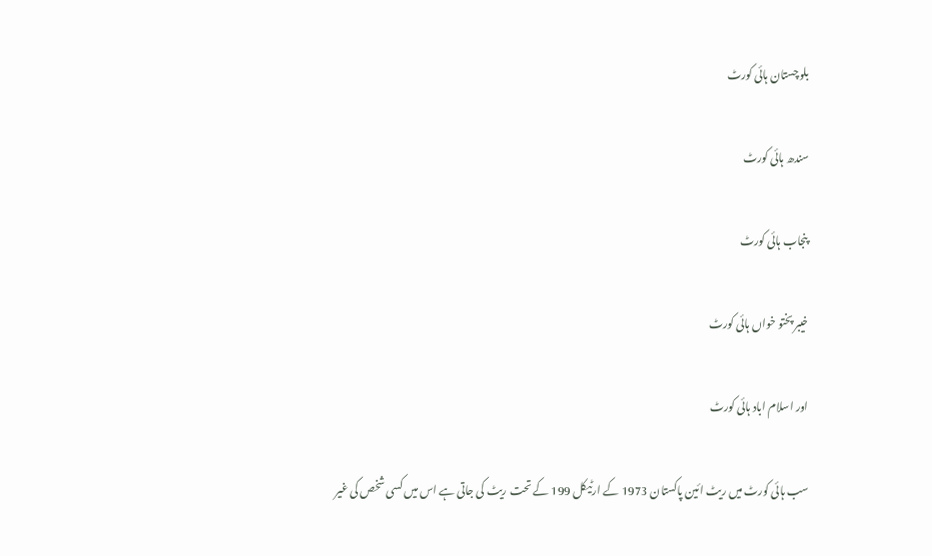بلوچستان ہائی کورٹ

سندھ ہائی کورٹ

پنجاب ہائی کورٹ

خیبر پختو خواں ہائی کورٹ

اور اسلام اباد ہائی کورٹ

سب ہائی کورٹ میں ریٹ ائین پاکستان 1973 کے ارٹیکل 199 کے تحت ریٹ کی جاتی ہے اس میں کسی شخص کی غیر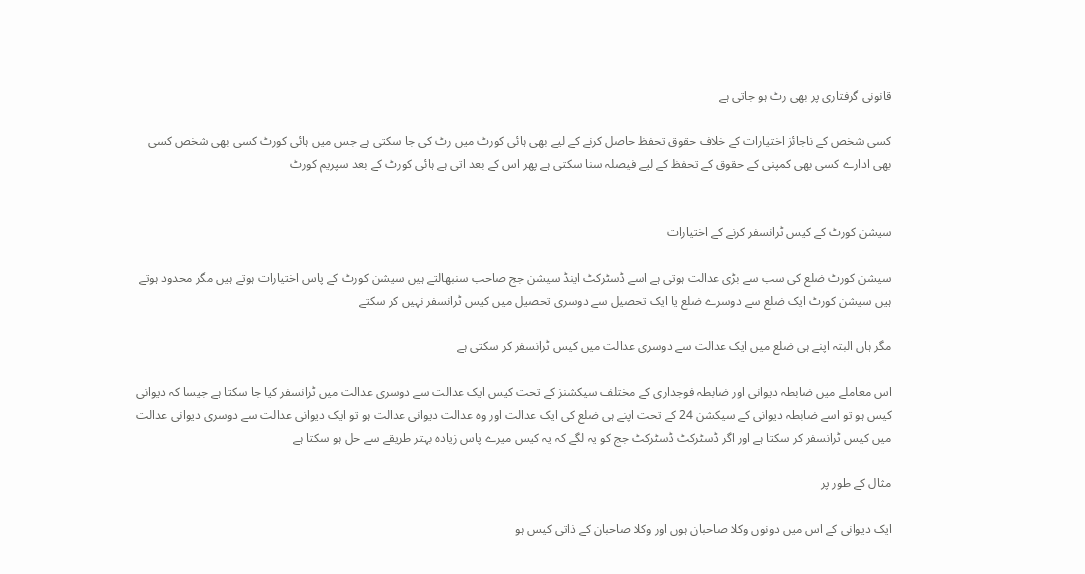قانونی گرفتاری پر بھی رٹ ہو جاتی ہے

کسی شخص کے ناجائز اختیارات کے خلاف حقوق تحفظ حاصل کرنے کے لیے بھی ہائی کورٹ میں رٹ کی جا سکتی ہے جس میں ہائی کورٹ کسی بھی شخص کسی بھی ادارے کسی بھی کمپنی کے حقوق کے تحفظ کے لیے فیصلہ سنا سکتی ہے پھر اس کے بعد اتی ہے ہائی کورٹ کے بعد سپریم کورٹ


سیشن کورٹ کے کیس ٹرانسفر کرنے کے اختیارات

سیشن کورٹ ضلع کی سب سے بڑی عدالت ہوتی ہے اسے ڈسٹرکٹ اینڈ سیشن جج صاحب سنبھالتے ہیں سیشن کورٹ کے پاس اختیارات ہوتے ہیں مگر محدود ہوتے ہیں سیشن کورٹ ایک ضلع سے دوسرے ضلع یا ایک تحصیل سے دوسری تحصیل میں کیس ٹرانسفر نہیں کر سکتے

مگر ہاں البتہ اپنے ہی ضلع میں ایک عدالت سے دوسری عدالت میں کیس ٹرانسفر کر سکتی ہے

اس معاملے میں ضابطہ دیوانی اور ضابطہ فوجداری کے مختلف سیکشنز کے تحت کیس ایک عدالت سے دوسری عدالت میں ٹرانسفر کیا جا سکتا ہے جیسا کہ دیوانی کیس ہو تو اسے ضابطہ دیوانی کے سیکشن 24 کے تحت اپنے ہی ضلع کی ایک عدالت اور وہ عدالت دیوانی عدالت ہو تو ایک دیوانی عدالت سے دوسری دیوانی عدالت میں کیس ٹرانسفر کر سکتا ہے اور اگر ڈسٹرکٹ ڈسٹرکٹ جج کو یہ لگے کہ یہ کیس میرے پاس زیادہ بہتر طریقے سے حل ہو سکتا ہے

مثال کے طور پر

ایک دیوانی کے اس میں دونوں وکلا صاحبان ہوں اور وکلا صاحبان کے ذاتی کیس ہو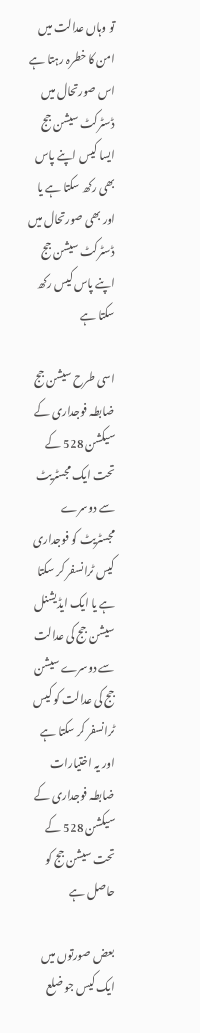تو وہاں عدالت میں امن کا خطرہ رہتا ہے اس صورتحال میں ڈسٹرکٹ سیشن جج ایسا کیس اپنے پاس بھی رکھ سکتا ہے یا اور بھی صورتحال میں ڈسٹرکٹ سیشن جج اپنے پاس کیس رکھ سکتا ہے

اسی طرح سیشن جج ضابطہ فوجداری کے سیکشن 528 کے تحت ایک مجسٹریٹ سے دوسرے مجسٹریٹ کو فوجداری کیس ٹرانسفر کر سکتا ہے یا ایک ایڈیشنل سیشن جج کی عدالت سے دوسرے سیشن جج کی عدالت کو کیس ٹرانسفر کر سکتا ہے اور یہ اختیارات ضابطہ فوجداری کے سیکشن 528 کے تحت سیشن جج کو حاصل ہے

بعض صورتوں میں ایک کیس جو ضلع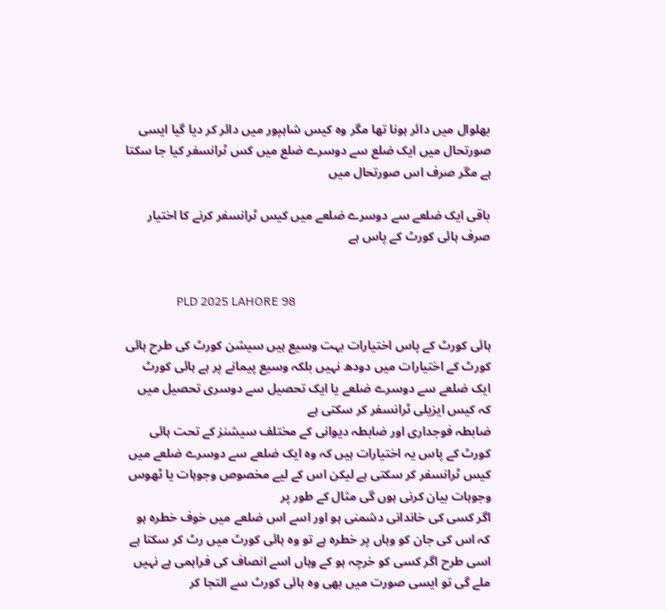بھلوال میں دائر ہونا تھا مگر وہ کیس شاہپور میں دائر کر دیا گیا ایسی صورتحال میں ایک ضلع سے دوسرے ضلع میں کس ٹرانسفر کیا جا سکتا ہے مگر صرف اس صورتحال میں

باقی ایک ضلعے سے دوسرے ضلعے میں کیس ٹرانسفر کرنے کا اختیار صرف ہائی کورٹ کے پاس ہے


                 PLD 2025 LAHORE 98

ہائی کورٹ کے پاس اختیارات بہت وسیع ہیں سیشن کورٹ کی طرح ہائی کورٹ کے اختیارات میں دودھ نہیں بلکہ وسیع پیمانے پر ہے ہائی کورٹ ایک ضلعے سے دوسرے ضلعے یا ایک تحصیل سے دوسری تحصیل میں کہ کیس ایزیلی ٹرانسفر کر سکتی ہے
ضابطہ فوجداری اور ضابطہ دیوانی کے مختلف سیشنز کے تحت ہائی کورٹ کے پاس یہ اختیارات ہیں کہ وہ ایک ضلعے سے دوسرے ضلعے میں کیس ٹرانسفر کر سکتی ہے لیکن اس کے لیے مخصوص وجوہات یا ٹھوس وجوہات بیان کرنی ہوں گی مثال کے طور پر
اگر کسی کی خاندانی دشمنی ہو اور اسے اس ضلعے میں خوف خطرہ ہو کہ اس کی جان کو وہاں پر خطرہ ہے تو وہ ہائی کورٹ میں رٹ کر سکتا ہے اسی طرح اگر کسی کو خرچہ ہو کے وہاں اسے انصاف کی فراہمی ہے نہیں ملے گی تو ایسی صورت میں بھی وہ ہائی کورٹ سے التجا کر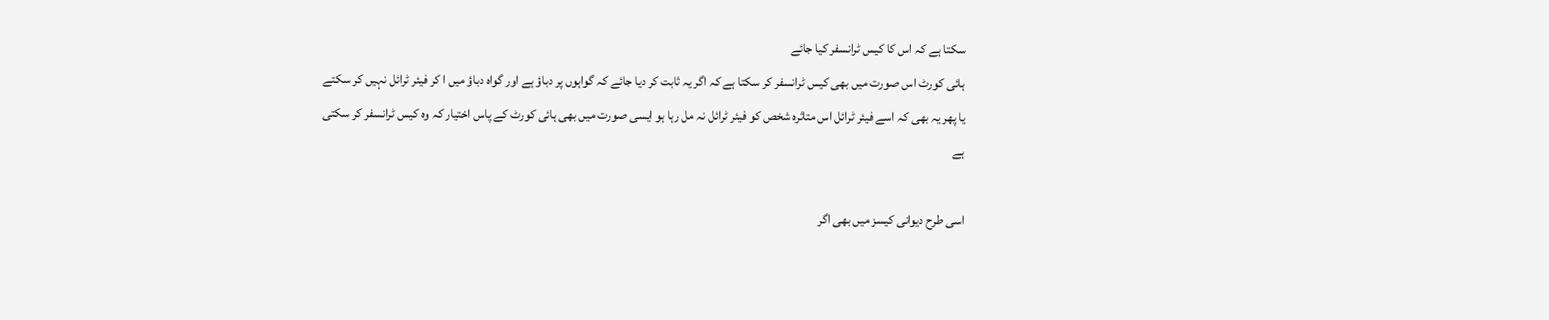سکتا ہے کہ اس کا کیس ٹرانسفر کیا جائے
ہائی کورٹ اس صورت میں بھی کیس ٹرانسفر کر سکتا ہے کہ اگر یہ ثابت کر دیا جائے کہ گواہوں پر دباؤ ہے اور گواہ دباؤ میں ا کر فیئر ٹرائل نہیں کر سکتے یا پھر یہ بھی کہ اسے فیئر ٹرائل اس متاثرہ شخص کو فیئر ٹرائل نہ مل رہا ہو ایسی صورت میں بھی ہائی کورٹ کے پاس اختیار کہ وہ کیس ٹرانسفر کر سکتی ہے

اسی طرح دیوانی کیسز میں بھی اگر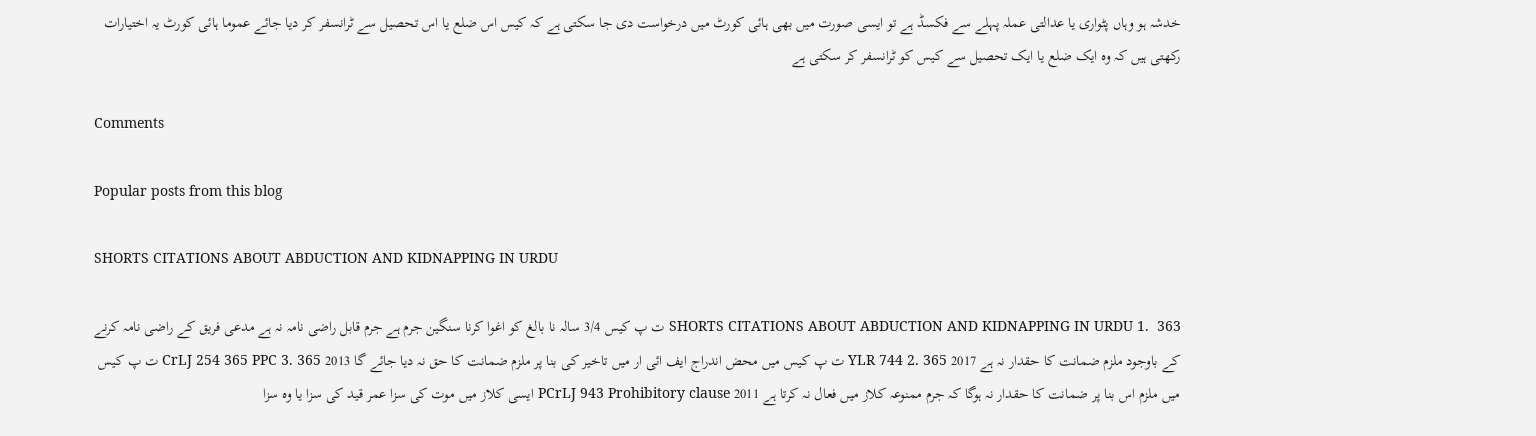خدشہ ہو وہاں پٹواری یا عدالتی عملہ پہلے سے فکسڈ ہے تو ایسی صورت میں بھی ہائی کورٹ میں درخواست دی جا سکتی ہے کہ کیس اس ضلع یا اس تحصیل سے ٹرانسفر کر دیا جائے عموما ہائی کورٹ یہ اختیارات رکھتی ہیں کہ وہ ایک ضلع یا ایک تحصیل سے کیس کو ٹرانسفر کر سکتی ہے

Comments

Popular posts from this blog

SHORTS CITATIONS ABOUT ABDUCTION AND KIDNAPPING IN URDU

SHORTS CITATIONS ABOUT ABDUCTION AND KIDNAPPING IN URDU 1.  363 ت پ کیس 3/4 سالہ نا بالغ کو اغوا کرنا سنگین جرم ہے جرم قابل راضی نامہ نہ ہے مدعی فریق کے راضی نامہ کرنے کے باوجود ملزم ضمانت کا حقدار نہ ہے 2017 YLR 744 2. 365 ت پ کیس میں محض اندراج ایف ائی ار میں تاخیر کی بنا پر ملزم ضمانت کا حق نہ دیا جائے گا 2013 CrLJ 254 365 PPC 3. 365 ت پ کیس میں ملزم اس بنا پر ضمانت کا حقدار نہ ہوگا کہ جرم ممنوعہ کلاز میں فعال نہ کرتا ہے 2011 PCrLJ 943 Prohibitory clause ایسی کلاز میں موت کی سزا عمر قید کی سزا یا وہ سزا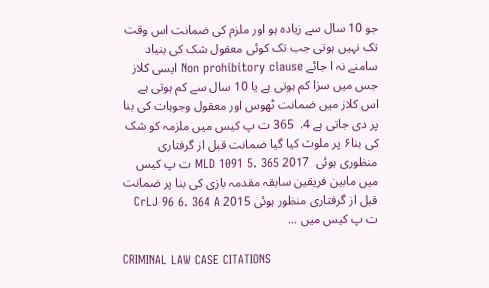جو 10 سال سے زیادہ ہو اور ملزم کی ضمانت اس وقت تک نہیں ہوتی جب تک کوئی معقول شک کی بنیاد سامنے نہ ا جائے Non prohibitory clause ایسی کلاز جس میں سزا کم ہوتی ہے یا 10 سال سے کم ہوتی ہے اس کلاز میں ضمانت ٹھوس اور معقول وجوہات کی بنا پر دی جاتی ہے 4.  365 ت پ کیس میں ملزمہ کو شک کی بنا۶ پر ملوث کیا گیا ضمانت قبل از گرفتاری منظوری ہوئی  2017 MLD 1091 5. 365 ت پ کیس میں مابین فریقین سابقہ مقدمہ بازی کی بنا پر ضمانت قبل از گرفتاری منظور ہوئی 2015 CrLJ 96 6. 364 A ت پ کیس میں ...

CRIMINAL LAW CASE CITATIONS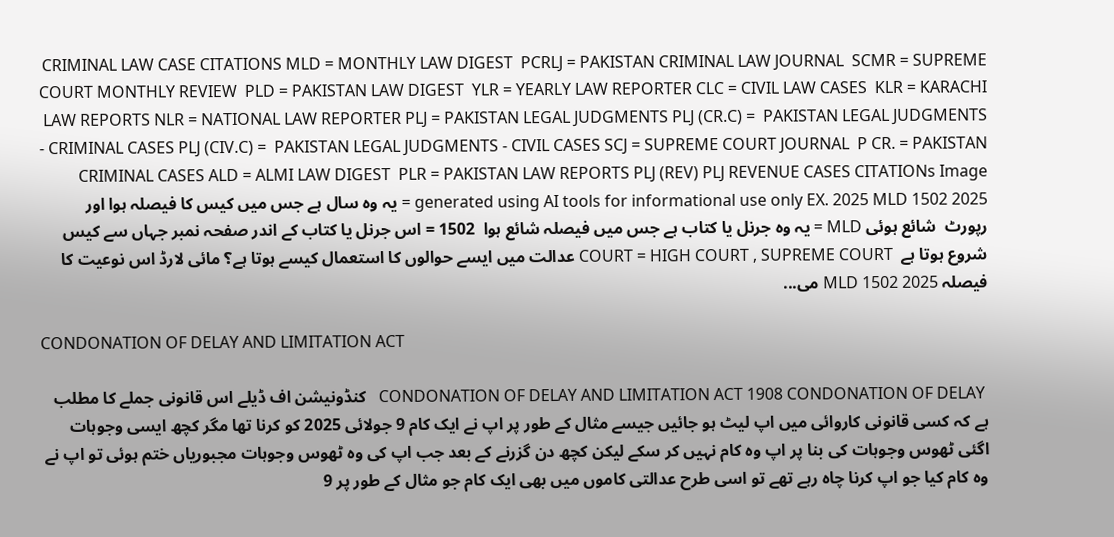CRIMINAL LAW CASE CITATIONS MLD = MONTHLY LAW DIGEST  PCRLJ = PAKISTAN CRIMINAL LAW JOURNAL  SCMR = SUPREME COURT MONTHLY REVIEW  PLD = PAKISTAN LAW DIGEST  YLR = YEARLY LAW REPORTER CLC = CIVIL LAW CASES  KLR = KARACHI LAW REPORTS NLR = NATIONAL LAW REPORTER PLJ = PAKISTAN LEGAL JUDGMENTS PLJ (CR.C) =  PAKISTAN LEGAL JUDGMENTS - CRIMINAL CASES PLJ (CIV.C) =  PAKISTAN LEGAL JUDGMENTS - CIVIL CASES SCJ = SUPREME COURT JOURNAL  P CR. = PAKISTAN CRIMINAL CASES ALD = ALMI LAW DIGEST  PLR = PAKISTAN LAW REPORTS PLJ (REV) PLJ REVENUE CASES CITATIONs Image generated using AI tools for informational use only EX. 2025 MLD 1502 2025 = یہ وہ سال ہے جس میں کیس کا فیصلہ ہوا اور رپورٹ  شائع ہوئی MLD = یہ وہ جرنل یا کتاب ہے جس میں فیصلہ شائع ہوا  1502 = اس جرنل یا کتاب کے اندر صفحہ نمبر جہاں سے کیس شروع ہوتا ہے  COURT = HIGH COURT , SUPREME COURT عدالت میں ایسے حوالوں کا استعمال کیسے ہوتا ہے؟ مائی لارڈ اس نوعیت کا فیصلہ MLD 1502 2025 می...

CONDONATION OF DELAY AND LIMITATION ACT

 CONDONATION OF DELAY AND LIMITATION ACT 1908 CONDONATION OF DELAY   کنڈونیشن اف ڈیلے اس قانونی جملے کا مطلب ہے کہ کسی قانونی کاروائی میں اپ لیٹ ہو جائیں جیسے مثال کے طور پر اپ نے ایک کام 9 جولائی 2025 کو کرنا تھا مگر کچھ ایسی وجوہات اگئی ٹھوس وجوہات کی بنا پر اپ وہ کام نہیں کر سکے لیکن کچھ دن گزرنے کے بعد جب اپ کی وہ ٹھوس وجوہات مجبوریاں ختم ہوئی تو اپ نے وہ کام کیا جو اپ کرنا چاہ رہے تھے تو اسی طرح عدالتی کاموں میں بھی ایک کام جو مثال کے طور پر 9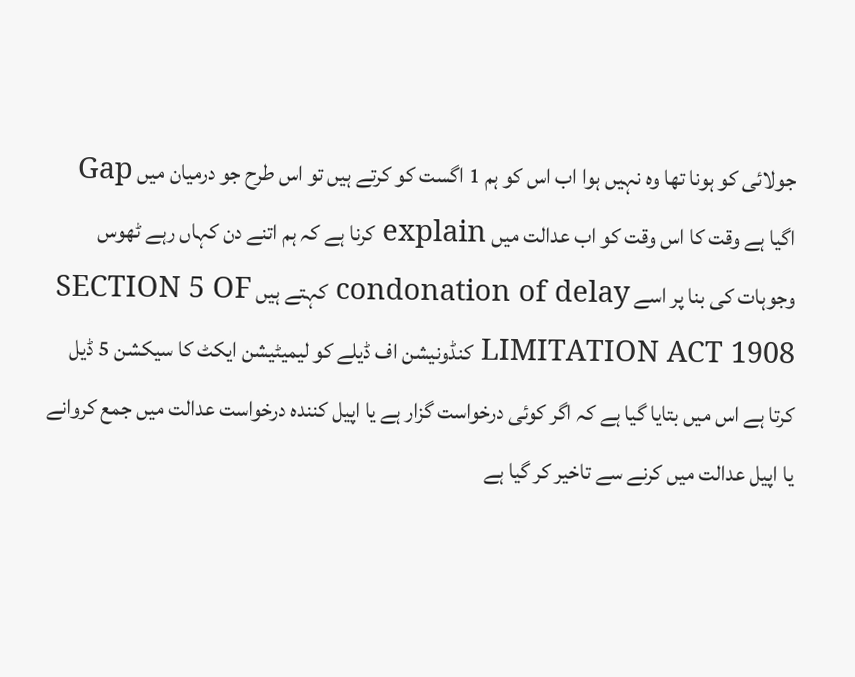جولائی کو ہونا تھا وہ نہیں ہوا اب اس کو ہم 1 اگست کو کرتے ہیں تو اس طرح جو درمیان میں Gap اگیا ہے وقت کا اس وقت کو اب عدالت میں explain کرنا ہے کہ ہم اتنے دن کہاں رہے ٹھوس وجوہات کی بنا پر اسے condonation of delay کہتے ہیں SECTION 5 OF LIMITATION ACT 1908 کنڈونیشن اف ڈیلے کو لیمیٹیشن ایکٹ کا سیکشن 5 ڈیل کرتا ہے اس میں بتایا گیا ہے کہ اگر کوئی درخواست گزار ہے یا اپیل کنندہ درخواست عدالت میں جمع کروانے یا اپیل عدالت میں کرنے سے تاخیر کر گیا ہے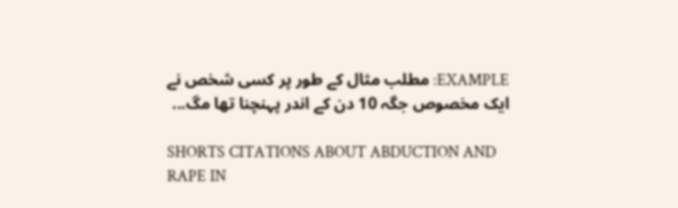EXAMPLE: مطلب مثال کے طور پر کسی شخص نے ایک مخصوص جگہ 10 دن کے اندر پہنچنا تھا مگ...

SHORTS CITATIONS ABOUT ABDUCTION AND RAPE IN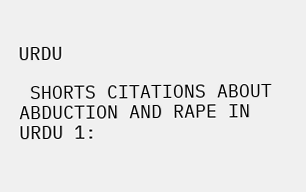URDU

 SHORTS CITATIONS ABOUT ABDUCTION AND RAPE IN URDU 1: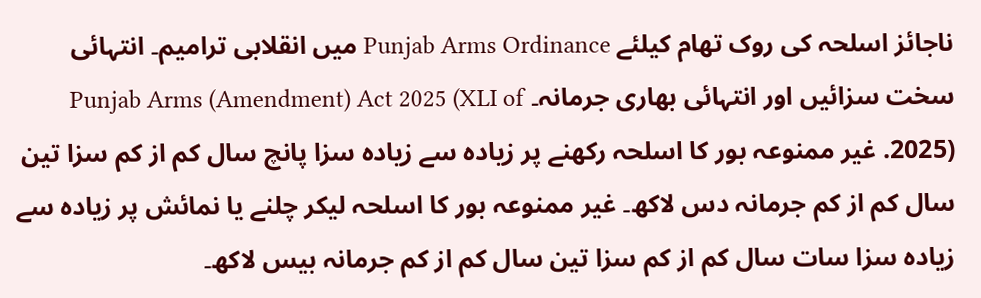ناجائز اسلحہ کی روک تھام کیلئے Punjab Arms Ordinance میں انقلابی ترامیم۔ انتہائی سخت سزائیں اور انتہائی بھاری جرمانہ۔ Punjab Arms (Amendment) Act 2025 (XLI of 2025). غیر ممنوعہ بور کا اسلحہ رکھنے پر زیادہ سے زیادہ سزا پانچ سال کم از کم سزا تین سال کم از کم جرمانہ دس لاکھ۔ غیر ممنوعہ بور کا اسلحہ لیکر چلنے یا نمائش پر زیادہ سے زیادہ سزا سات سال کم از کم سزا تین سال کم از کم جرمانہ بیس لاکھ۔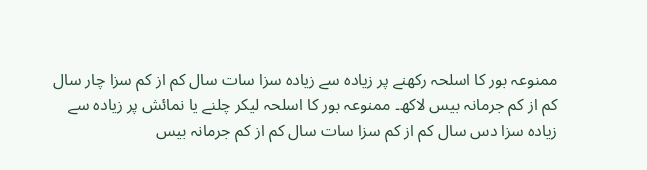ممنوعہ بور کا اسلحہ رکھنے پر زیادہ سے زیادہ سزا سات سال کم از کم سزا چار سال کم از کم جرمانہ بیس لاکھ۔ ممنوعہ بور کا اسلحہ لیکر چلنے یا نمائش پر زیادہ سے زیادہ سزا دس سال کم از کم سزا سات سال کم از کم جرمانہ بیس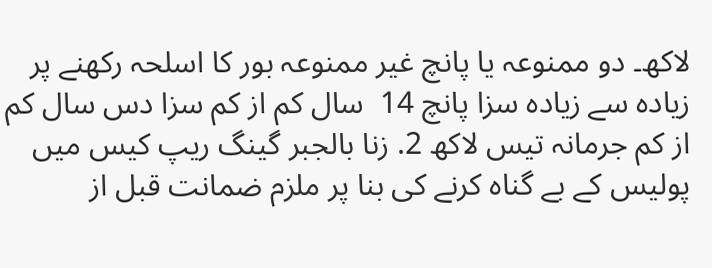لاکھ۔ دو ممنوعہ یا پانچ غیر ممنوعہ بور کا اسلحہ رکھنے پر زیادہ سے زیادہ سزا پانچ 14  سال کم از کم سزا دس سال کم از کم جرمانہ تیس لاکھ 2. زنا بالجبر گینگ ریپ کیس میں پولیس کے بے گناہ کرنے کی بنا پر ملزم ضمانت قبل از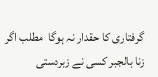گرفتاری کا حقدار نہ ہوگا  مطلب اگر زنا بالجبر کسی نے زبردستی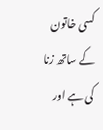کسی خاتون کے ساتھ زنا کی ہے اور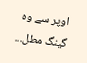اوپر سے وہ گینگ مطل...